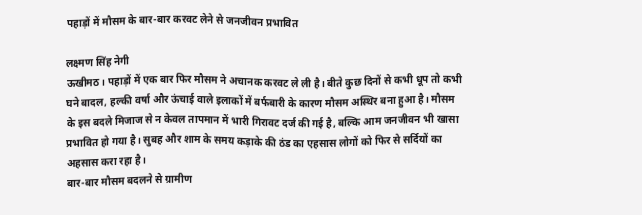पहाड़ों में मौसम के बार-बार करवट लेने से जनजीवन प्रभावित

लक्ष्मण सिंह नेगी
ऊखीमठ। पहाड़ों में एक बार फिर मौसम ने अचानक करवट ले ली है। बीते कुछ दिनों से कभी धूप तो कभी घने बादल, हल्की वर्षा और ऊंचाई वाले इलाकों में बर्फबारी के कारण मौसम अस्थिर बना हुआ है। मौसम के इस बदले मिजाज से न केवल तापमान में भारी गिरावट दर्ज की गई है, बल्कि आम जनजीवन भी खासा प्रभावित हो गया है। सुबह और शाम के समय कड़ाके की ठंड का एहसास लोगों को फिर से सर्दियों का अहसास करा रहा है।
बार-बार मौसम बदलने से ग्रामीण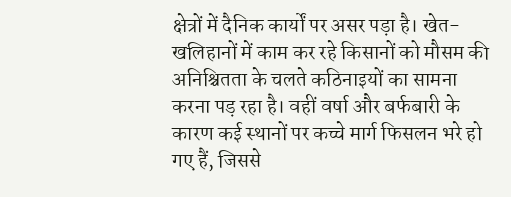क्षेत्रों में दैनिक कार्यों पर असर पड़ा है। खेत-खलिहानों में काम कर रहे किसानों को मौसम की अनिश्चितता के चलते कठिनाइयों का सामना करना पड़ रहा है। वहीं वर्षा और बर्फबारी के कारण कई स्थानों पर कच्चे मार्ग फिसलन भरे हो गए हैं, जिससे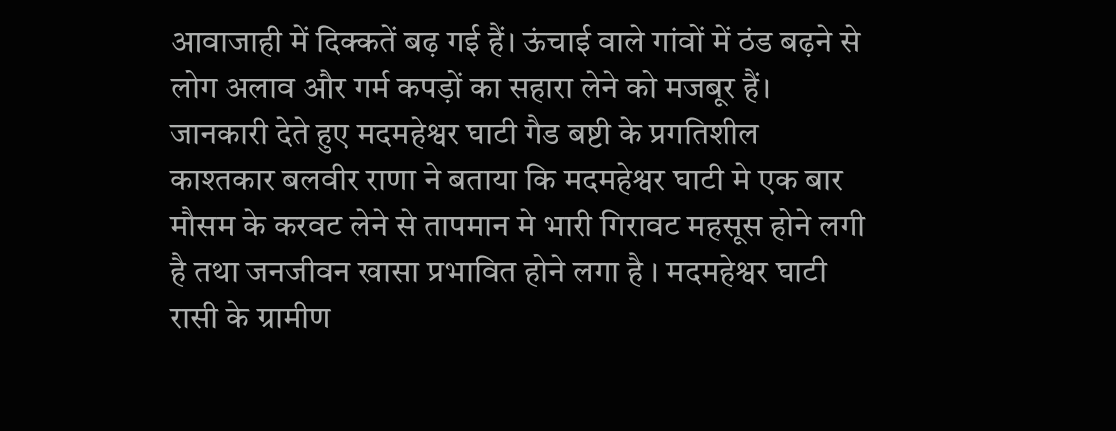आवाजाही में दिक्कतें बढ़ गई हैं। ऊंचाई वाले गांवों में ठंड बढ़ने से लोग अलाव और गर्म कपड़ों का सहारा लेने को मजबूर हैं। जानकारी देते हुए मदमहेश्वर घाटी गैड बष्टी के प्रगतिशील काश्तकार बलवीर राणा ने बताया कि मदमहेश्वर घाटी मे एक बार मौसम के करवट लेने से तापमान मे भारी गिरावट महसूस होने लगी है तथा जनजीवन खासा प्रभावित होने लगा है । मदमहेश्वर घाटी रासी के ग्रामीण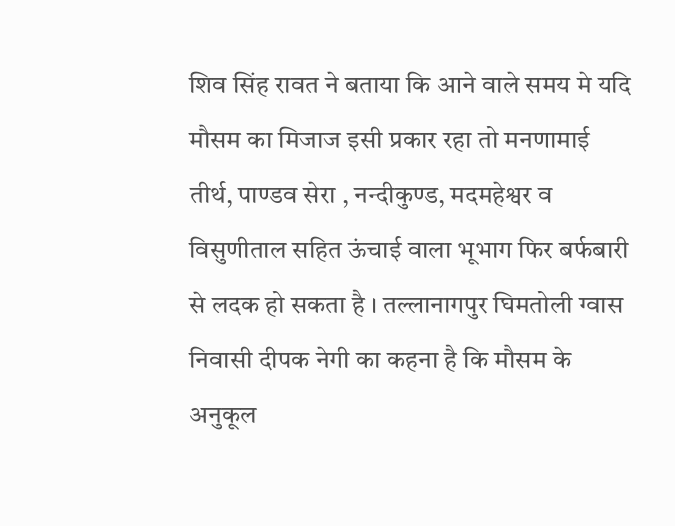शिव सिंह रावत ने बताया कि आने वाले समय मे यदि मौसम का मिजाज इसी प्रकार रहा तो मनणामाई तीर्थ, पाण्डव सेरा , नन्दीकुण्ड, मदमहेश्वर व विसुणीताल सहित ऊंचाई वाला भूभाग फिर बर्फबारी से लदक हो सकता है । तल्लानागपुर घिमतोली ग्वास निवासी दीपक नेगी का कहना है कि मौसम के अनुकूल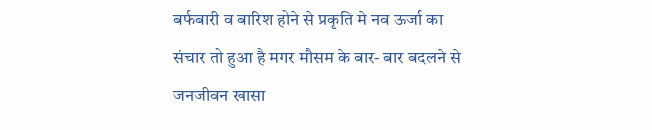बर्फबारी व बारिश होने से प्रकृति मे नव ऊर्जा का संचार तो हुआ है मगर मौसम के बार- बार बदलने से जनजीवन खासा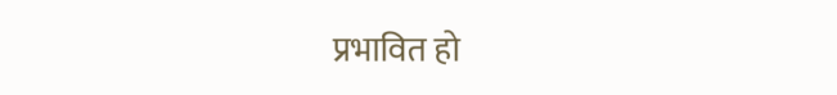प्रभावित हो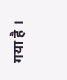गया है ।